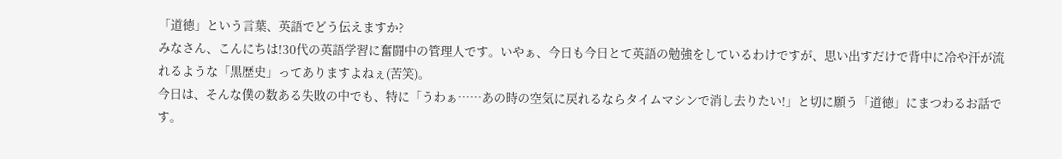「道徳」という言葉、英語でどう伝えますか?
みなさん、こんにちは!30代の英語学習に奮闘中の管理人です。いやぁ、今日も今日とて英語の勉強をしているわけですが、思い出すだけで背中に冷や汗が流れるような「黒歴史」ってありますよねぇ(苦笑)。
今日は、そんな僕の数ある失敗の中でも、特に「うわぁ……あの時の空気に戻れるならタイムマシンで消し去りたい!」と切に願う「道徳」にまつわるお話です。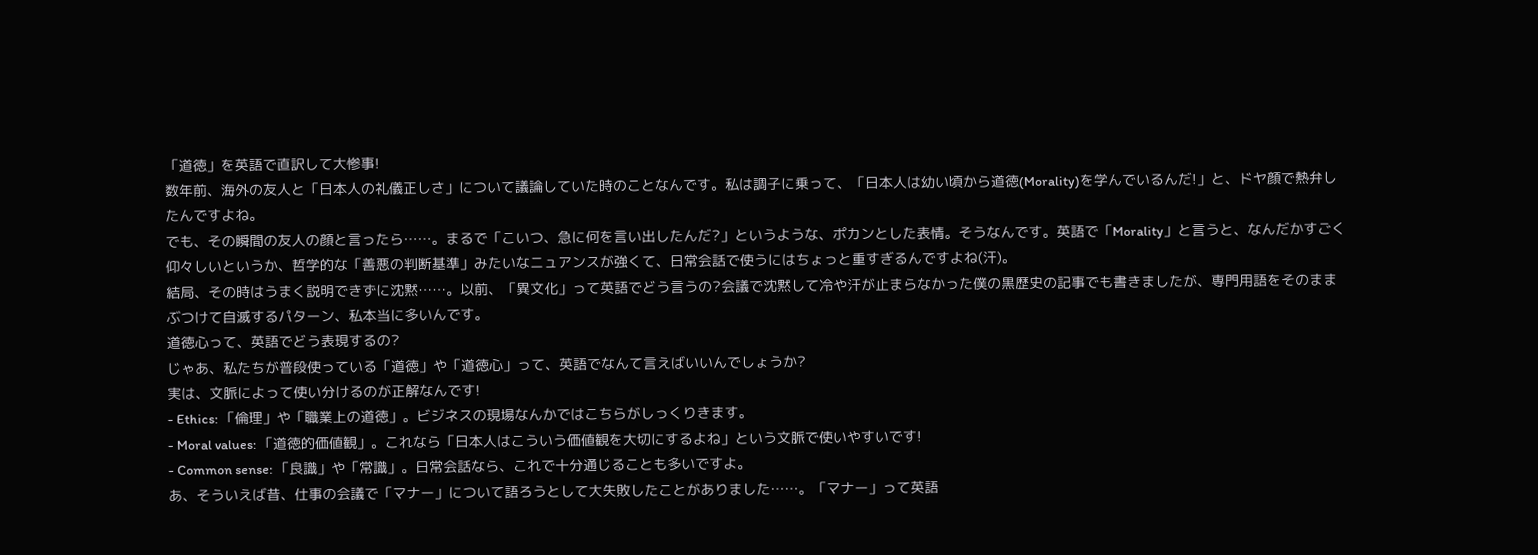「道徳」を英語で直訳して大惨事!
数年前、海外の友人と「日本人の礼儀正しさ」について議論していた時のことなんです。私は調子に乗って、「日本人は幼い頃から道徳(Morality)を学んでいるんだ!」と、ドヤ顔で熱弁したんですよね。
でも、その瞬間の友人の顔と言ったら……。まるで「こいつ、急に何を言い出したんだ?」というような、ポカンとした表情。そうなんです。英語で「Morality」と言うと、なんだかすごく仰々しいというか、哲学的な「善悪の判断基準」みたいなニュアンスが強くて、日常会話で使うにはちょっと重すぎるんですよね(汗)。
結局、その時はうまく説明できずに沈黙……。以前、「異文化」って英語でどう言うの?会議で沈黙して冷や汗が止まらなかった僕の黒歴史の記事でも書きましたが、専門用語をそのままぶつけて自滅するパターン、私本当に多いんです。
道徳心って、英語でどう表現するの?
じゃあ、私たちが普段使っている「道徳」や「道徳心」って、英語でなんて言えばいいんでしょうか?
実は、文脈によって使い分けるのが正解なんです!
- Ethics: 「倫理」や「職業上の道徳」。ビジネスの現場なんかではこちらがしっくりきます。
- Moral values: 「道徳的価値観」。これなら「日本人はこういう価値観を大切にするよね」という文脈で使いやすいです!
- Common sense: 「良識」や「常識」。日常会話なら、これで十分通じることも多いですよ。
あ、そういえば昔、仕事の会議で「マナー」について語ろうとして大失敗したことがありました……。「マナー」って英語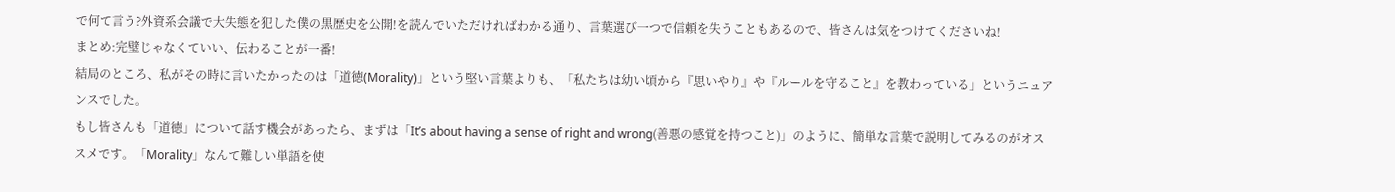で何て言う?外資系会議で大失態を犯した僕の黒歴史を公開!を読んでいただければわかる通り、言葉選び一つで信頼を失うこともあるので、皆さんは気をつけてくださいね!
まとめ:完璧じゃなくていい、伝わることが一番!
結局のところ、私がその時に言いたかったのは「道徳(Morality)」という堅い言葉よりも、「私たちは幼い頃から『思いやり』や『ルールを守ること』を教わっている」というニュアンスでした。
もし皆さんも「道徳」について話す機会があったら、まずは「It’s about having a sense of right and wrong(善悪の感覚を持つこと)」のように、簡単な言葉で説明してみるのがオススメです。「Morality」なんて難しい単語を使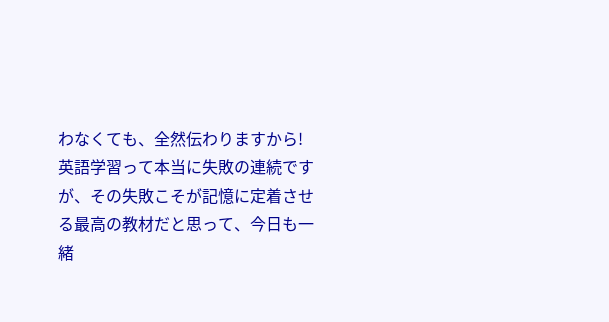わなくても、全然伝わりますから!
英語学習って本当に失敗の連続ですが、その失敗こそが記憶に定着させる最高の教材だと思って、今日も一緒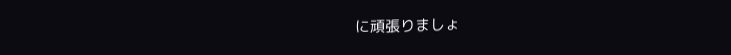に頑張りましょ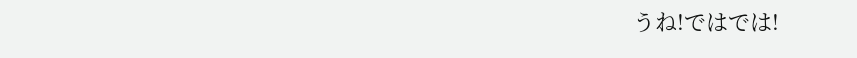うね!ではでは!